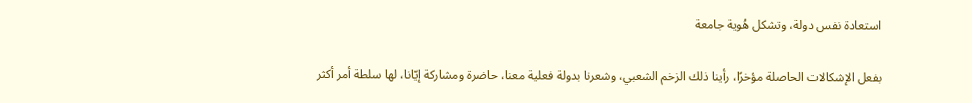استعادة نفس دولة، وتشكل هُوية جامعة

بفعل الإشكالات الحاصلة مؤخرًا، رأينا ذلك الزخم الشعبي، وشعرنا بدولة فعلية معنا، حاضرة ومشاركة إيّانا، لها سلطة أمر أكثر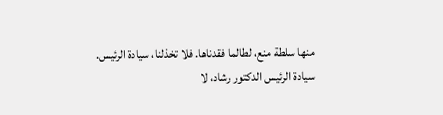منها سلطة منع، لطالما فقدناها. فلا تخذلنا، سيادة الرئيس.
سيادة الرئيس الدكتور رشاد، لا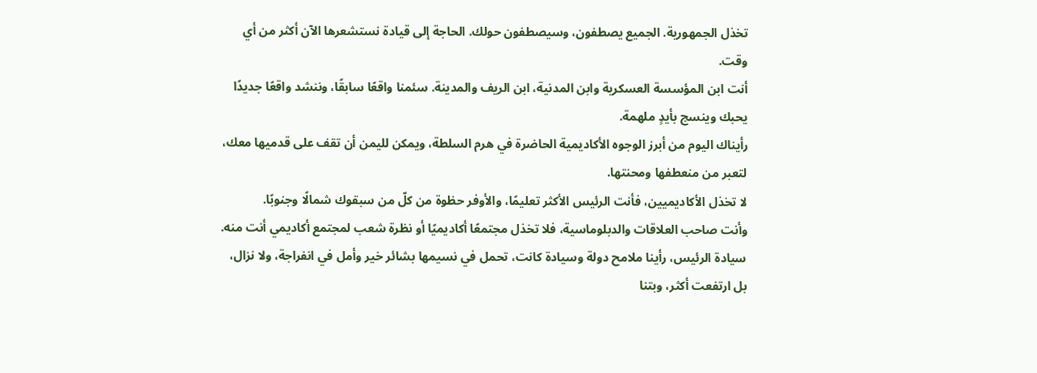تخذل الجمهورية. الجميع يصطفون، وسيصطفون حولك. الحاجة إلى قيادة نستشعرها الآن أكثر من أي وقت.
أنت ابن المؤسسة العسكرية وابن المدنية، ابن الريف والمدينة. سئمنا واقعًا سابقًا، وننشد واقعًا جديدًا يحبك وينسج بأيدٍ ملهمة.
رأيناك اليوم من أبرز الوجوه الأكاديمية الحاضرة في هرم السلطة، ويمكن لليمن أن تقف على قدميها معك، لتعبر من منعطفها ومحنتها.
لا تخذل الأكاديميين، فأنت الرئيس الأكثر تعليمًا، والأوفر حظوة من كلّ من سبقوك شمالًا وجنوبًا.
وأنت صاحب العلاقات والدبلوماسية، فلا تخذل مجتمعًا أكاديميًا أو نظرة شعب لمجتمع أكاديمي أنت منه.
سيادة الرئيس، رأينا ملامح دولة وسيادة كانت، تحمل في نسيمها بشائر خير وأمل في انفراجة، ولا نزال، بل ارتفعت أكثر، وبتنا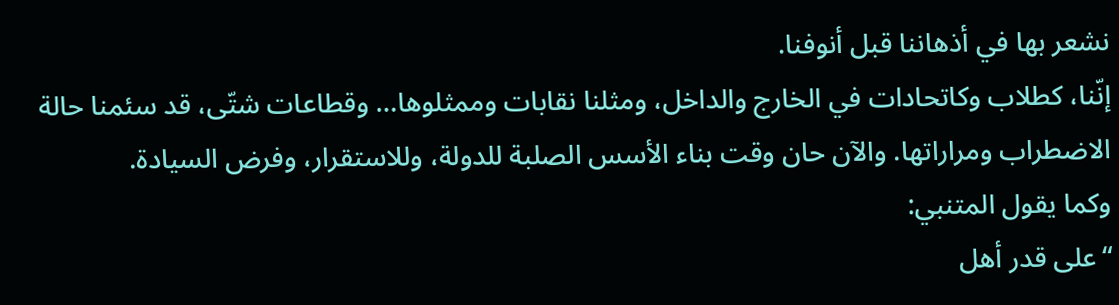نشعر بها في أذهاننا قبل أنوفنا.
إنّنا، كطلاب وكاتحادات في الخارج والداخل، ومثلنا نقابات وممثلوها… وقطاعات شتّى، قد سئمنا حالة الاضطراب ومراراتها. والآن حان وقت بناء الأسس الصلبة للدولة، وللاستقرار، وفرض السيادة.
وكما يقول المتنبي:
“على قدر أهل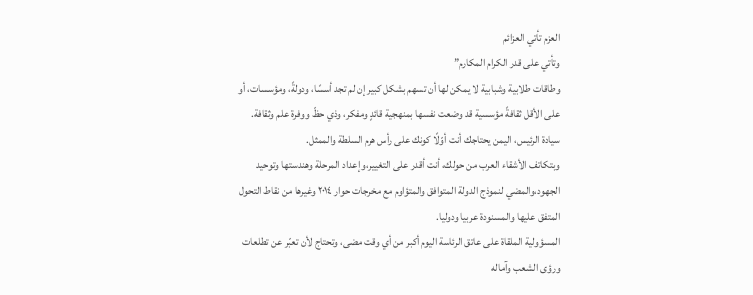العزم تأتي العزائم
وتأتي على قدر الكرام المكارم”
وطاقات طلابية وشبابية لا يمكن لها أن تسهم بشكل كبير إن لم تجد أسسًا، ودولةً، ومؤسسات، أو على الأقل ثقافةً مؤسسية قد وضعت نفسها بمنهجية قائدٍ ومفكر، وذي حظّ ووفرة علم وثقافة.
سيادة الرئيس، اليمن يحتاجك أنت أوّلًا كونك على رأس هرم السلطة والممثل.
وبتكاتف الأشقاء العرب من حولك، أنت أقدر على التغيير،وإعداد المرحلة وهندستها وتوحيد الجهود،والمضي لنموذج الدولة المتوافق والمتؤاوم مع مخرجات حوار ٢٠١٤ وغيرها من نقاط التحول المتفق عليها والمسنودة عربيا ودوليا.
المسؤولية الملقاة على عاتق الرئاسة اليوم أكبر من أي وقت مضى، وتحتاج لأن تعبّر عن تطلعات ورؤى الشعب وآماله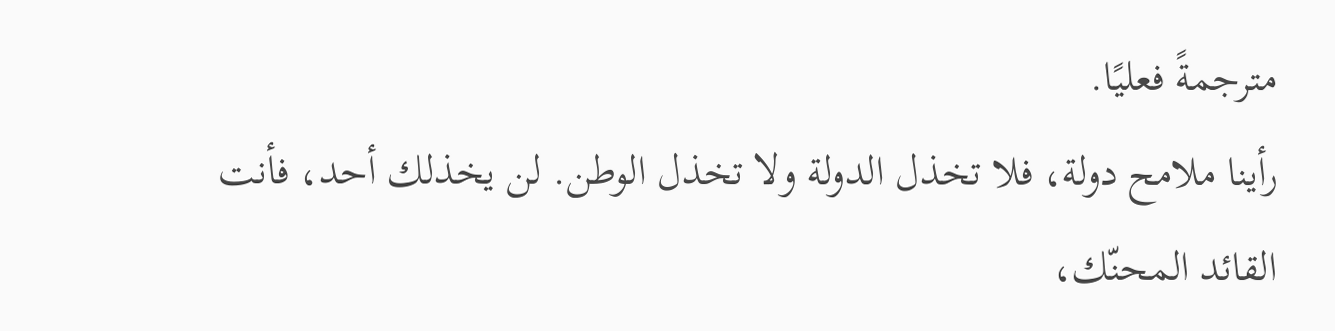مترجمةً فعليًا.
رأينا ملامح دولة، فلا تخذل الدولة ولا تخذل الوطن. لن يخذلك أحد، فأنت القائد المحنّك،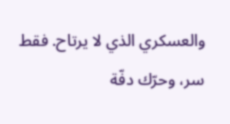والعسكري الذي لا يرتاح. فقط سر، وحرّك دفّة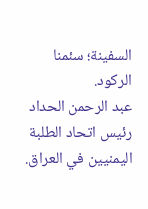السفينة؛ سئمنا الركود.
عبد الرحمن الحداد
رئيس اتحاد الطلبة اليمنيين في العراق.